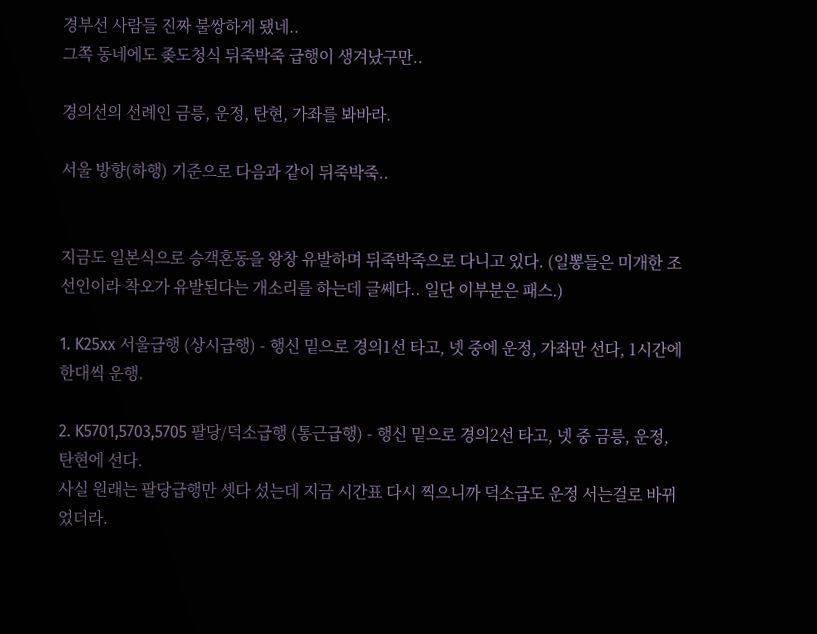경부선 사람들 진짜 불쌍하게 됐네..
그쪽 동네에도 좆도청식 뒤죽박죽 급행이 생겨났구만..

경의선의 선례인 금릉, 운정, 탄현, 가좌를 봐바라.

서울 방향(하행) 기준으로 다음과 같이 뒤죽박죽..


지금도 일본식으로 승객혼동을 왕창 유발하며 뒤죽박죽으로 다니고 있다. (일뽕들은 미개한 조선인이라 착오가 유발된다는 개소리를 하는데 글쎄다.. 일단 이부분은 패스.)

1. K25xx 서울급행 (상시급행) - 행신 밑으로 경의1선 타고, 넷 중에 운정, 가좌만 선다, 1시간에 한대씩 운행.

2. K5701,5703,5705 팔당/덕소급행 (통근급행) - 행신 밑으로 경의2선 타고, 넷 중 금릉, 운정, 탄현에 선다.
사실 원래는 팔당급행만 셋다 섰는데 지금 시간표 다시 찍으니까 덕소급도 운정 서는걸로 바뀌었더라.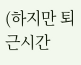(하지만 퇴근시간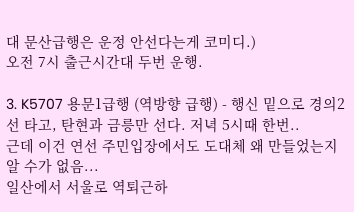대 문산급행은 운정 안선다는게 코미디.)
오전 7시 출근시간대 두번 운행.

3. K5707 용문1급행 (역방향 급행) - 행신 밑으로 경의2선 타고, 탄현과 금릉만 선다. 저녁 5시때 한번..
근데 이건 연선 주민입장에서도 도대체 왜 만들었는지 알 수가 없음...
일산에서 서울로 역퇴근하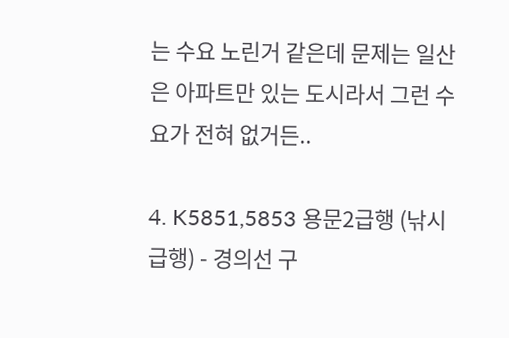는 수요 노린거 같은데 문제는 일산은 아파트만 있는 도시라서 그런 수요가 전혀 없거든..

4. K5851,5853 용문2급행 (낚시급행) - 경의선 구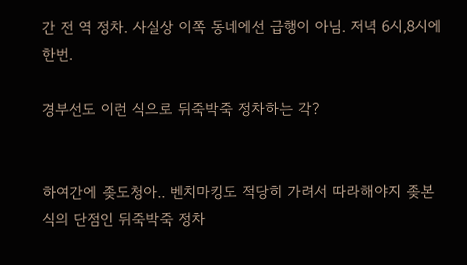간 전 역 정차. 사실상 이쪽 동네에선 급행이 아님. 저녁 6시,8시에 한번.

경부선도 이런 식으로 뒤죽박죽 정차하는 각?


하여간에 좆도청아.. 벤치마킹도 적당히 가려서 따라해야지 좆본식의 단점인 뒤죽박죽 정차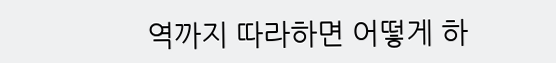역까지 따라하면 어떻게 하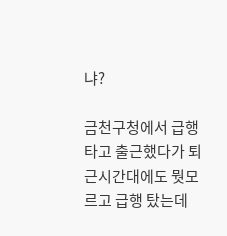냐?

금천구청에서 급행 타고 출근했다가 퇴근시간대에도 뭣모르고 급행 탔는데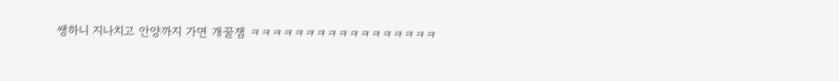쌩하니 지나치고 안양까지 가면 개꿀잼 ㅋㅋㅋㅋㅋㅋㅋㅋㅋㅋㅋㅋㅋㅋㅋㅋㅋ